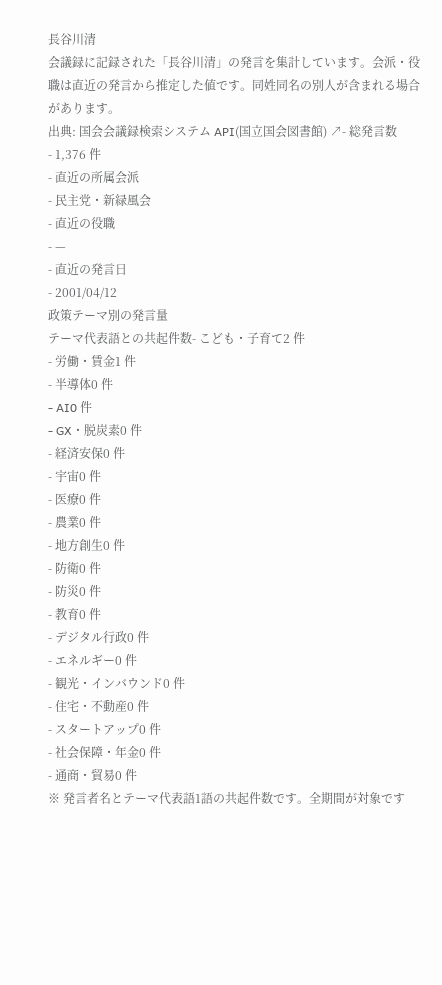長谷川清
会議録に記録された「長谷川清」の発言を集計しています。会派・役職は直近の発言から推定した値です。同姓同名の別人が含まれる場合があります。
出典: 国会会議録検索システム API(国立国会図書館) ↗- 総発言数
- 1,376 件
- 直近の所属会派
- 民主党・新緑風会
- 直近の役職
- —
- 直近の発言日
- 2001/04/12
政策テーマ別の発言量
テーマ代表語との共起件数- こども・子育て2 件
- 労働・賃金1 件
- 半導体0 件
- AI0 件
- GX・脱炭素0 件
- 経済安保0 件
- 宇宙0 件
- 医療0 件
- 農業0 件
- 地方創生0 件
- 防衛0 件
- 防災0 件
- 教育0 件
- デジタル行政0 件
- エネルギー0 件
- 観光・インバウンド0 件
- 住宅・不動産0 件
- スタートアップ0 件
- 社会保障・年金0 件
- 通商・貿易0 件
※ 発言者名とテーマ代表語1語の共起件数です。全期間が対象です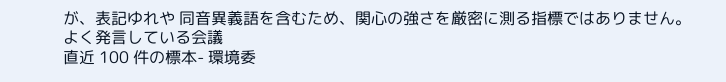が、表記ゆれや 同音異義語を含むため、関心の強さを厳密に測る指標ではありません。
よく発言している会議
直近 100 件の標本- 環境委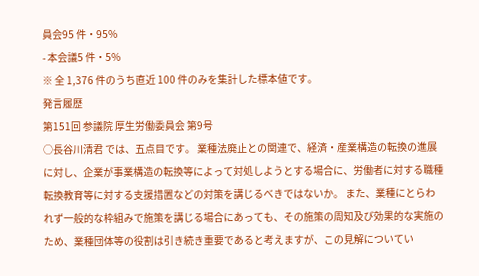員会95 件・95%
- 本会議5 件・5%
※ 全 1,376 件のうち直近 100 件のみを集計した標本値です。
発言履歴
第151回 参議院 厚生労働委員会 第9号
○長谷川清君 では、五点目です。 業種法廃止との関連で、経済・産業構造の転換の進展に対し、企業が事業構造の転換等によって対処しようとする場合に、労働者に対する職種転換教育等に対する支援措置などの対策を講じるべきではないか。 また、業種にとらわれず一般的な枠組みで施策を講じる場合にあっても、その施策の周知及び効果的な実施のため、業種団体等の役割は引き続き重要であると考えますが、この見解についてい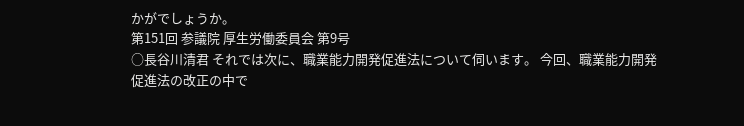かがでしょうか。
第151回 参議院 厚生労働委員会 第9号
○長谷川清君 それでは次に、職業能力開発促進法について伺います。 今回、職業能力開発促進法の改正の中で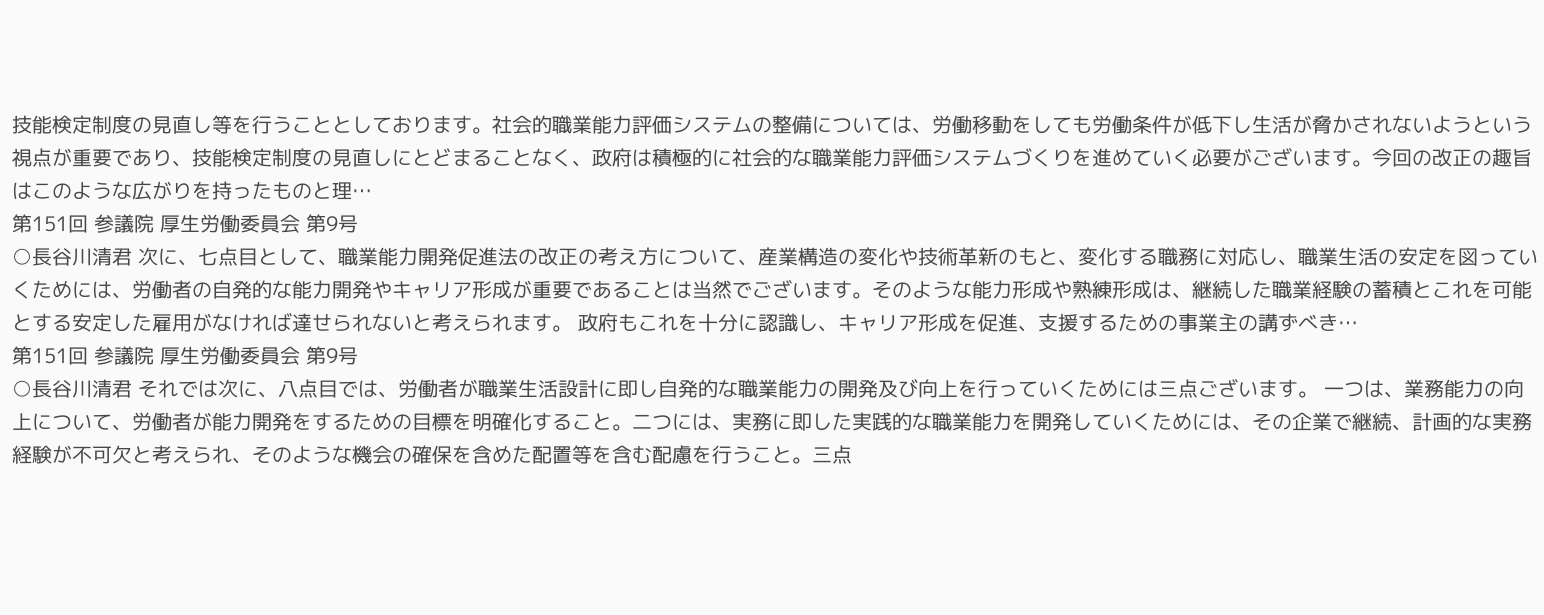技能検定制度の見直し等を行うこととしております。社会的職業能力評価システムの整備については、労働移動をしても労働条件が低下し生活が脅かされないようという視点が重要であり、技能検定制度の見直しにとどまることなく、政府は積極的に社会的な職業能力評価システムづくりを進めていく必要がございます。今回の改正の趣旨はこのような広がりを持ったものと理…
第151回 参議院 厚生労働委員会 第9号
○長谷川清君 次に、七点目として、職業能力開発促進法の改正の考え方について、産業構造の変化や技術革新のもと、変化する職務に対応し、職業生活の安定を図っていくためには、労働者の自発的な能力開発やキャリア形成が重要であることは当然でございます。そのような能力形成や熟練形成は、継続した職業経験の蓄積とこれを可能とする安定した雇用がなければ達せられないと考えられます。 政府もこれを十分に認識し、キャリア形成を促進、支援するための事業主の講ずべき…
第151回 参議院 厚生労働委員会 第9号
○長谷川清君 それでは次に、八点目では、労働者が職業生活設計に即し自発的な職業能力の開発及び向上を行っていくためには三点ございます。 一つは、業務能力の向上について、労働者が能力開発をするための目標を明確化すること。二つには、実務に即した実践的な職業能力を開発していくためには、その企業で継続、計画的な実務経験が不可欠と考えられ、そのような機会の確保を含めた配置等を含む配慮を行うこと。三点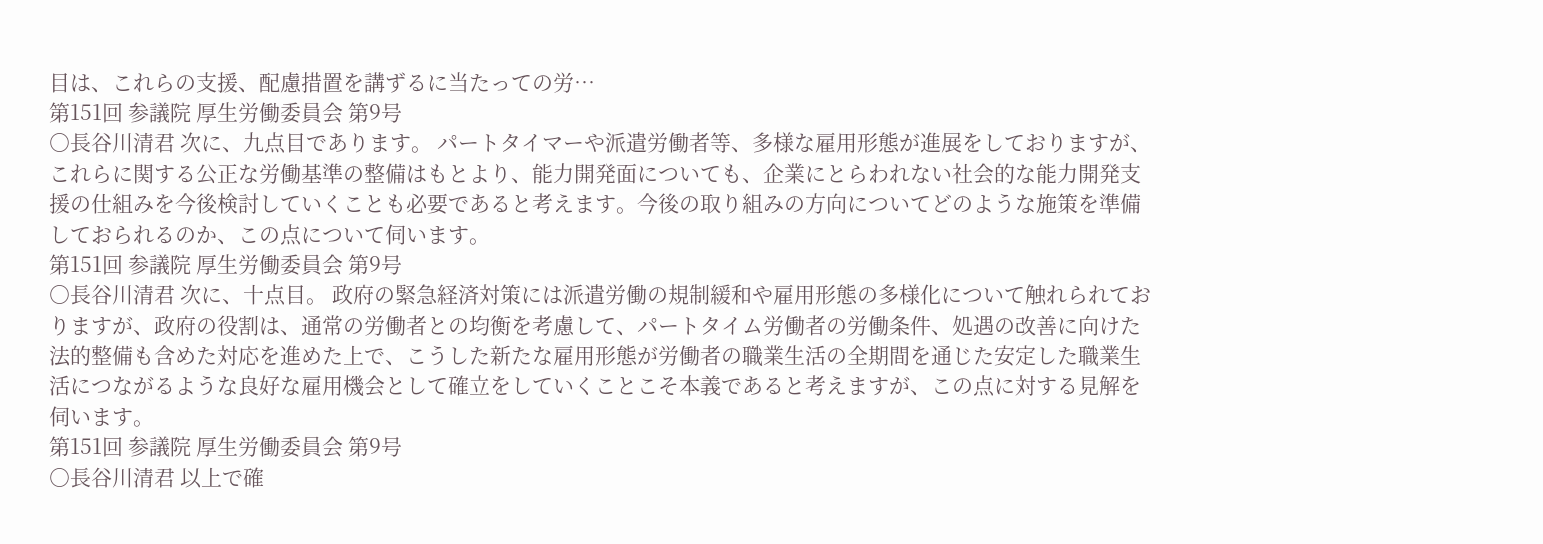目は、これらの支援、配慮措置を講ずるに当たっての労…
第151回 参議院 厚生労働委員会 第9号
○長谷川清君 次に、九点目であります。 パートタイマーや派遣労働者等、多様な雇用形態が進展をしておりますが、これらに関する公正な労働基準の整備はもとより、能力開発面についても、企業にとらわれない社会的な能力開発支援の仕組みを今後検討していくことも必要であると考えます。今後の取り組みの方向についてどのような施策を準備しておられるのか、この点について伺います。
第151回 参議院 厚生労働委員会 第9号
○長谷川清君 次に、十点目。 政府の緊急経済対策には派遣労働の規制緩和や雇用形態の多様化について触れられておりますが、政府の役割は、通常の労働者との均衡を考慮して、パートタイム労働者の労働条件、処遇の改善に向けた法的整備も含めた対応を進めた上で、こうした新たな雇用形態が労働者の職業生活の全期間を通じた安定した職業生活につながるような良好な雇用機会として確立をしていくことこそ本義であると考えますが、この点に対する見解を伺います。
第151回 参議院 厚生労働委員会 第9号
○長谷川清君 以上で確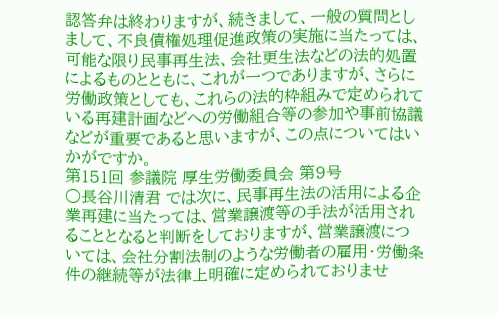認答弁は終わりますが、続きまして、一般の質問としまして、不良債権処理促進政策の実施に当たっては、可能な限り民事再生法、会社更生法などの法的処置によるものとともに、これが一つでありますが、さらに労働政策としても、これらの法的枠組みで定められている再建計画などへの労働組合等の参加や事前協議などが重要であると思いますが、この点についてはいかがですか。
第151回 参議院 厚生労働委員会 第9号
○長谷川清君 では次に、民事再生法の活用による企業再建に当たっては、営業譲渡等の手法が活用されることとなると判断をしておりますが、営業譲渡については、会社分割法制のような労働者の雇用・労働条件の継続等が法律上明確に定められておりませ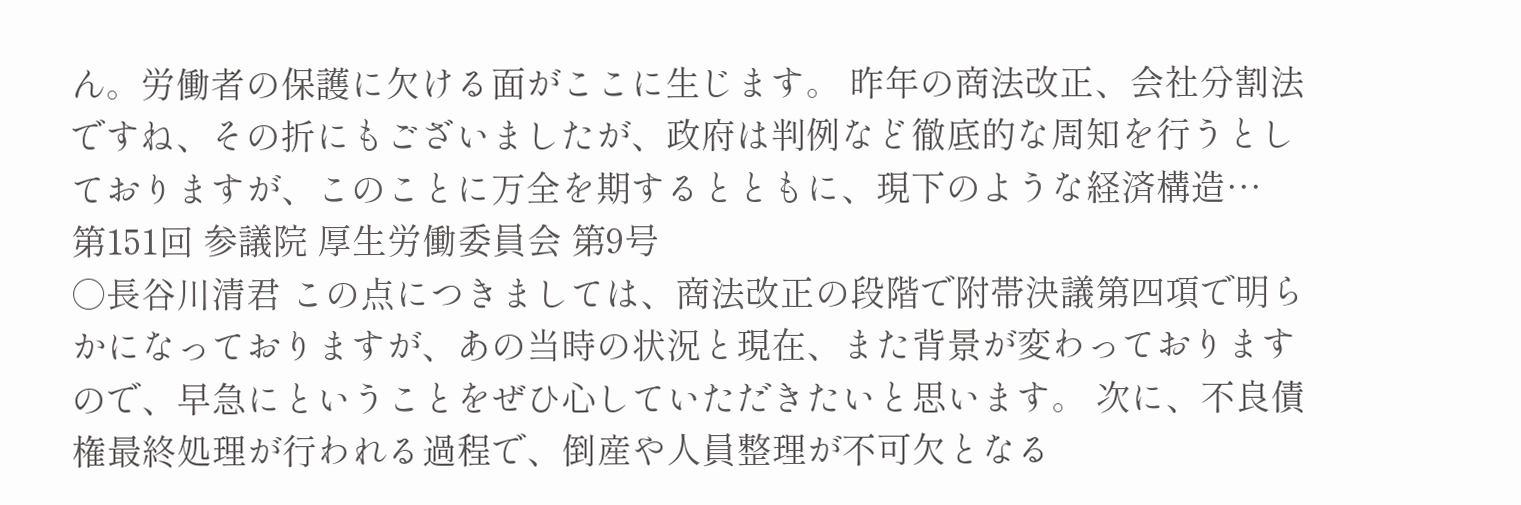ん。労働者の保護に欠ける面がここに生じます。 昨年の商法改正、会社分割法ですね、その折にもございましたが、政府は判例など徹底的な周知を行うとしておりますが、このことに万全を期するとともに、現下のような経済構造…
第151回 参議院 厚生労働委員会 第9号
○長谷川清君 この点につきましては、商法改正の段階で附帯決議第四項で明らかになっておりますが、あの当時の状況と現在、また背景が変わっておりますので、早急にということをぜひ心していただきたいと思います。 次に、不良債権最終処理が行われる過程で、倒産や人員整理が不可欠となる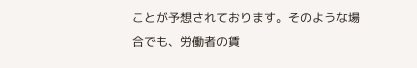ことが予想されております。そのような場合でも、労働者の賃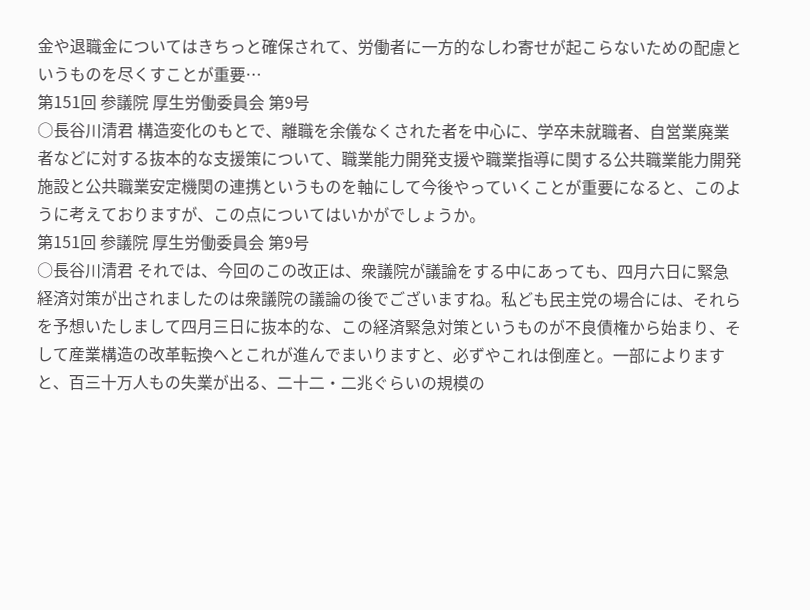金や退職金についてはきちっと確保されて、労働者に一方的なしわ寄せが起こらないための配慮というものを尽くすことが重要…
第151回 参議院 厚生労働委員会 第9号
○長谷川清君 構造変化のもとで、離職を余儀なくされた者を中心に、学卒未就職者、自営業廃業者などに対する抜本的な支援策について、職業能力開発支援や職業指導に関する公共職業能力開発施設と公共職業安定機関の連携というものを軸にして今後やっていくことが重要になると、このように考えておりますが、この点についてはいかがでしょうか。
第151回 参議院 厚生労働委員会 第9号
○長谷川清君 それでは、今回のこの改正は、衆議院が議論をする中にあっても、四月六日に緊急経済対策が出されましたのは衆議院の議論の後でございますね。私ども民主党の場合には、それらを予想いたしまして四月三日に抜本的な、この経済緊急対策というものが不良債権から始まり、そして産業構造の改革転換へとこれが進んでまいりますと、必ずやこれは倒産と。一部によりますと、百三十万人もの失業が出る、二十二・二兆ぐらいの規模の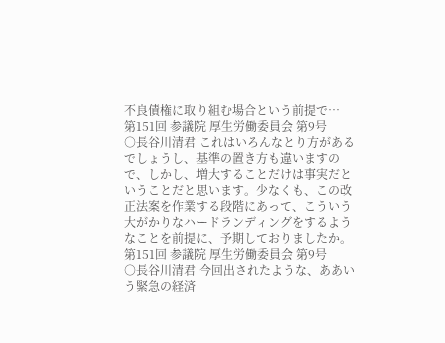不良債権に取り組む場合という前提で…
第151回 参議院 厚生労働委員会 第9号
○長谷川清君 これはいろんなとり方があるでしょうし、基準の置き方も違いますので、しかし、増大することだけは事実だということだと思います。少なくも、この改正法案を作業する段階にあって、こういう大がかりなハードランディングをするようなことを前提に、予期しておりましたか。
第151回 参議院 厚生労働委員会 第9号
○長谷川清君 今回出されたような、ああいう緊急の経済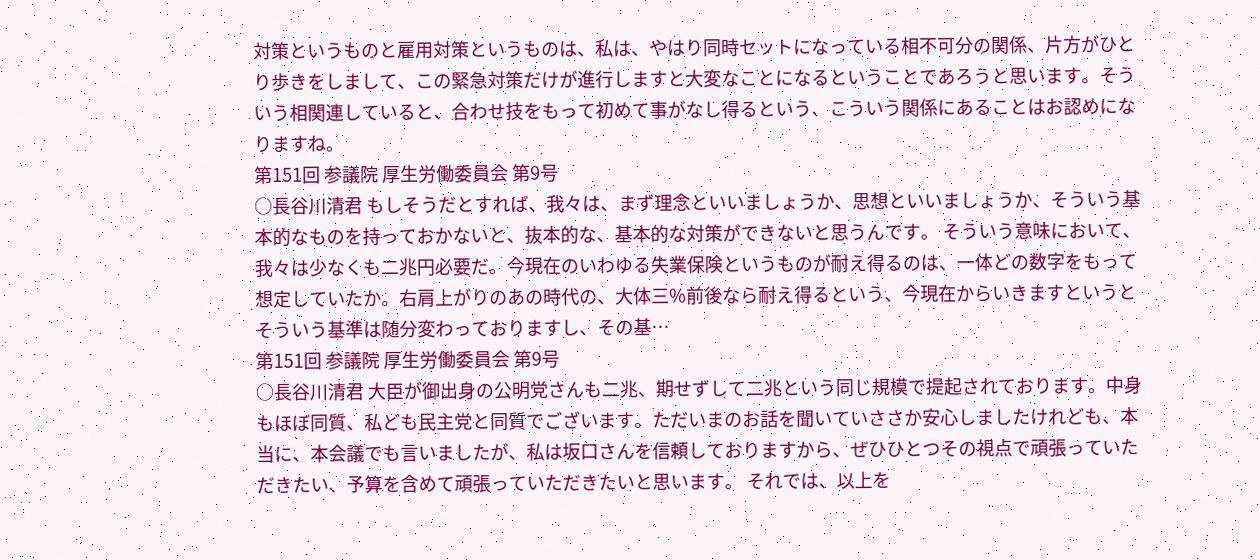対策というものと雇用対策というものは、私は、やはり同時セットになっている相不可分の関係、片方がひとり歩きをしまして、この緊急対策だけが進行しますと大変なことになるということであろうと思います。そういう相関連していると、合わせ技をもって初めて事がなし得るという、こういう関係にあることはお認めになりますね。
第151回 参議院 厚生労働委員会 第9号
○長谷川清君 もしそうだとすれば、我々は、まず理念といいましょうか、思想といいましょうか、そういう基本的なものを持っておかないと、抜本的な、基本的な対策ができないと思うんです。 そういう意味において、我々は少なくも二兆円必要だ。今現在のいわゆる失業保険というものが耐え得るのは、一体どの数字をもって想定していたか。右肩上がりのあの時代の、大体三%前後なら耐え得るという、今現在からいきますというとそういう基準は随分変わっておりますし、その基…
第151回 参議院 厚生労働委員会 第9号
○長谷川清君 大臣が御出身の公明党さんも二兆、期せずして二兆という同じ規模で提起されております。中身もほぼ同質、私ども民主党と同質でございます。ただいまのお話を聞いていささか安心しましたけれども、本当に、本会議でも言いましたが、私は坂口さんを信頼しておりますから、ぜひひとつその視点で頑張っていただきたい、予算を含めて頑張っていただきたいと思います。 それでは、以上を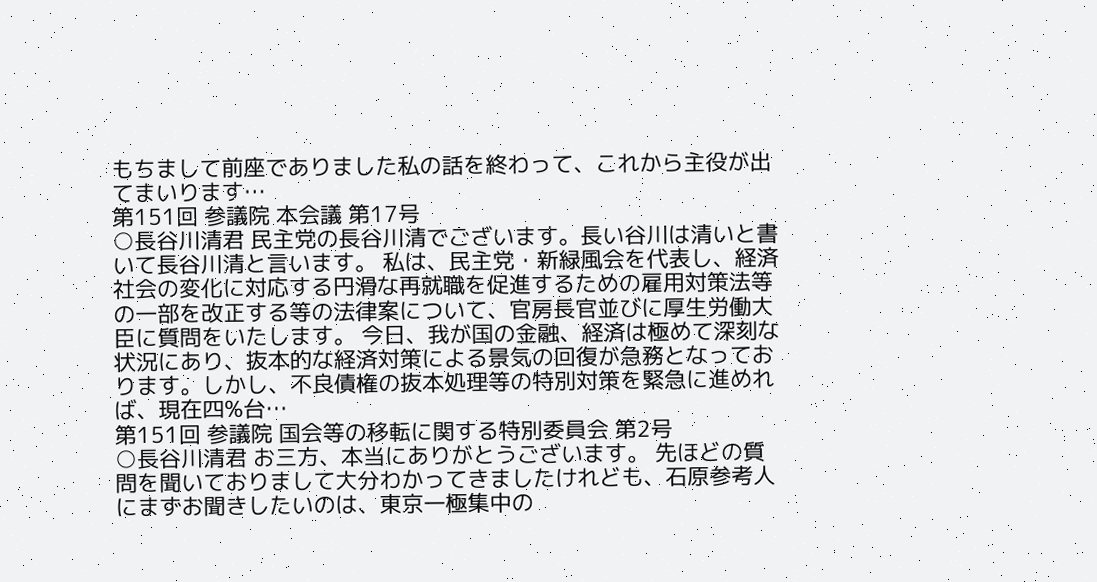もちまして前座でありました私の話を終わって、これから主役が出てまいります…
第151回 参議院 本会議 第17号
○長谷川清君 民主党の長谷川清でございます。長い谷川は清いと書いて長谷川清と言います。 私は、民主党・新緑風会を代表し、経済社会の変化に対応する円滑な再就職を促進するための雇用対策法等の一部を改正する等の法律案について、官房長官並びに厚生労働大臣に質問をいたします。 今日、我が国の金融、経済は極めて深刻な状況にあり、抜本的な経済対策による景気の回復が急務となっております。しかし、不良債権の抜本処理等の特別対策を緊急に進めれば、現在四%台…
第151回 参議院 国会等の移転に関する特別委員会 第2号
○長谷川清君 お三方、本当にありがとうございます。 先ほどの質問を聞いておりまして大分わかってきましたけれども、石原参考人にまずお聞きしたいのは、東京一極集中の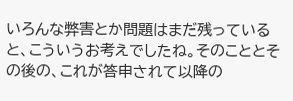いろんな弊害とか問題はまだ残っていると、こういうお考えでしたね。そのこととその後の、これが答申されて以降の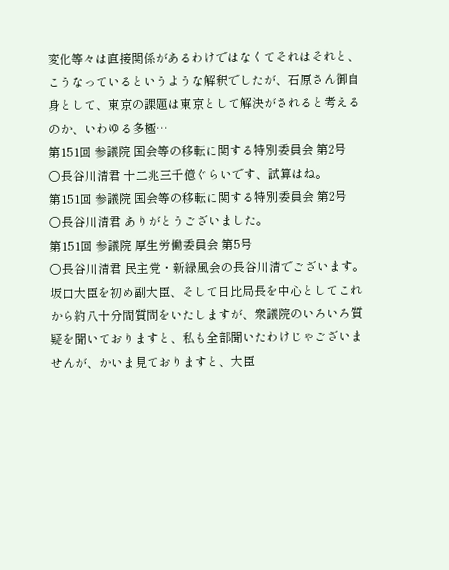変化等々は直接関係があるわけではなくてそれはそれと、こうなっているというような解釈でしたが、石原さん御自身として、東京の課題は東京として解決がされると考えるのか、いわゆる多極…
第151回 参議院 国会等の移転に関する特別委員会 第2号
○長谷川清君 十二兆三千億ぐらいです、試算はね。
第151回 参議院 国会等の移転に関する特別委員会 第2号
○長谷川清君 ありがとうございました。
第151回 参議院 厚生労働委員会 第5号
○長谷川清君 民主党・新緑風会の長谷川清でございます。 坂口大臣を初め副大臣、そして日比局長を中心としてこれから約八十分間質問をいたしますが、衆議院のいろいろ質疑を聞いておりますと、私も全部聞いたわけじゃございませんが、かいま見ておりますと、大臣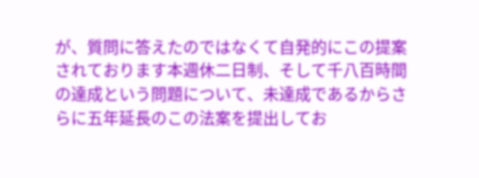が、質問に答えたのではなくて自発的にこの提案されております本週休二日制、そして千八百時間の達成という問題について、未達成であるからさらに五年延長のこの法案を提出してお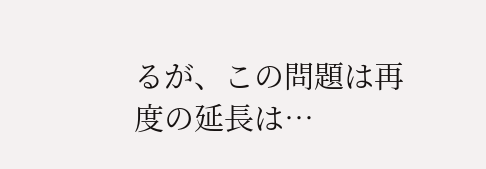るが、この問題は再度の延長は…